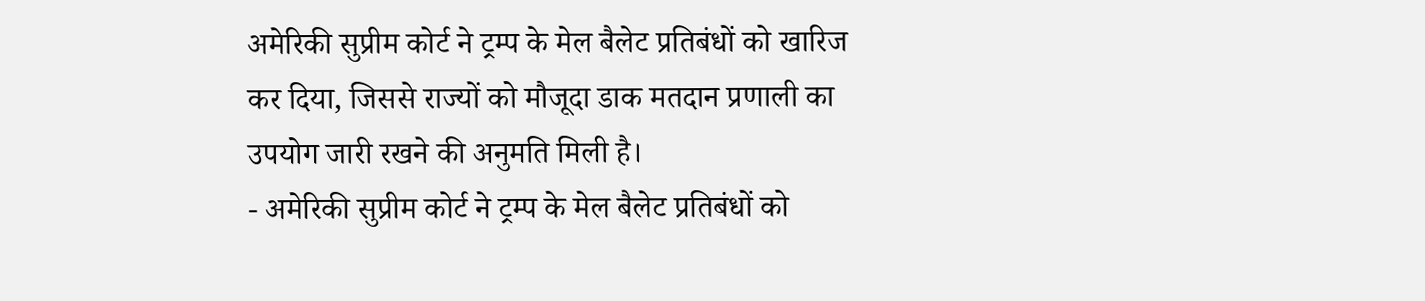अमेरिकी सुप्रीम कोर्ट ने ट्रम्प के मेल बैलेट प्रतिबंधों को खारिज कर दिया, जिससे राज्यों को मौजूदा डाक मतदान प्रणाली का उपयोग जारी रखने की अनुमति मिली है।
- अमेरिकी सुप्रीम कोर्ट ने ट्रम्प के मेल बैलेट प्रतिबंधों को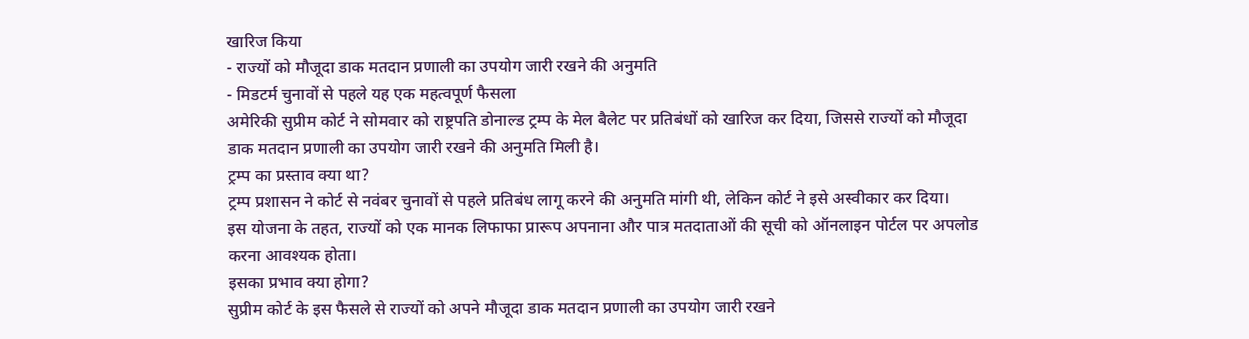खारिज किया
- राज्यों को मौजूदा डाक मतदान प्रणाली का उपयोग जारी रखने की अनुमति
- मिडटर्म चुनावों से पहले यह एक महत्वपूर्ण फैसला
अमेरिकी सुप्रीम कोर्ट ने सोमवार को राष्ट्रपति डोनाल्ड ट्रम्प के मेल बैलेट पर प्रतिबंधों को खारिज कर दिया, जिससे राज्यों को मौजूदा डाक मतदान प्रणाली का उपयोग जारी रखने की अनुमति मिली है।
ट्रम्प का प्रस्ताव क्या था?
ट्रम्प प्रशासन ने कोर्ट से नवंबर चुनावों से पहले प्रतिबंध लागू करने की अनुमति मांगी थी, लेकिन कोर्ट ने इसे अस्वीकार कर दिया।
इस योजना के तहत, राज्यों को एक मानक लिफाफा प्रारूप अपनाना और पात्र मतदाताओं की सूची को ऑनलाइन पोर्टल पर अपलोड करना आवश्यक होता।
इसका प्रभाव क्या होगा?
सुप्रीम कोर्ट के इस फैसले से राज्यों को अपने मौजूदा डाक मतदान प्रणाली का उपयोग जारी रखने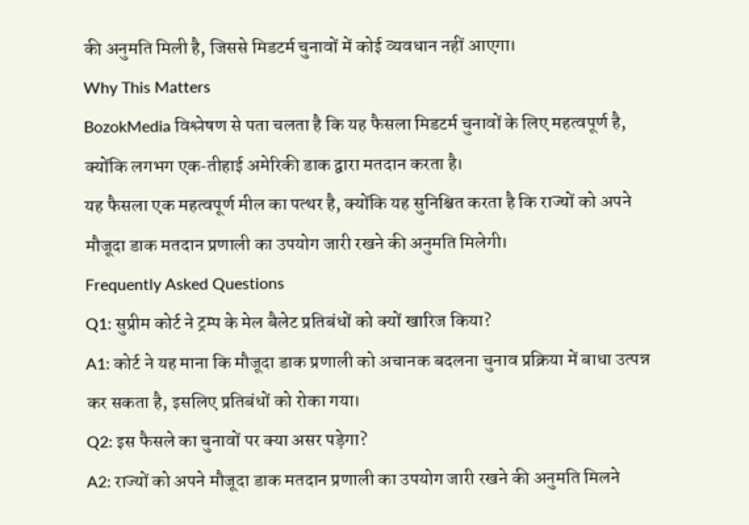की अनुमति मिली है, जिससे मिडटर्म चुनावों में कोई व्यवधान नहीं आएगा।
Why This Matters
BozokMedia विश्लेषण से पता चलता है कि यह फैसला मिडटर्म चुनावों के लिए महत्वपूर्ण है, क्योंकि लगभग एक‑तीहाई अमेरिकी डाक द्वारा मतदान करता है।
यह फैसला एक महत्वपूर्ण मील का पत्थर है, क्योंकि यह सुनिश्चित करता है कि राज्यों को अपने मौजूदा डाक मतदान प्रणाली का उपयोग जारी रखने की अनुमति मिलेगी।
Frequently Asked Questions
Q1: सुप्रीम कोर्ट ने ट्रम्प के मेल बैलेट प्रतिबंधों को क्यों खारिज किया?
A1: कोर्ट ने यह माना कि मौजूदा डाक प्रणाली को अचानक बदलना चुनाव प्रक्रिया में बाधा उत्पन्न कर सकता है, इसलिए प्रतिबंधों को रोका गया।
Q2: इस फैसले का चुनावों पर क्या असर पड़ेगा?
A2: राज्यों को अपने मौजूदा डाक मतदान प्रणाली का उपयोग जारी रखने की अनुमति मिलने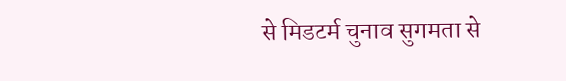से मिडटर्म चुनाव सुगमता से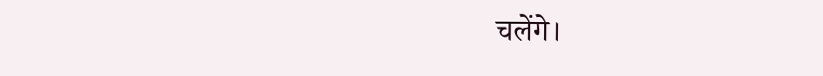चलेंगे।